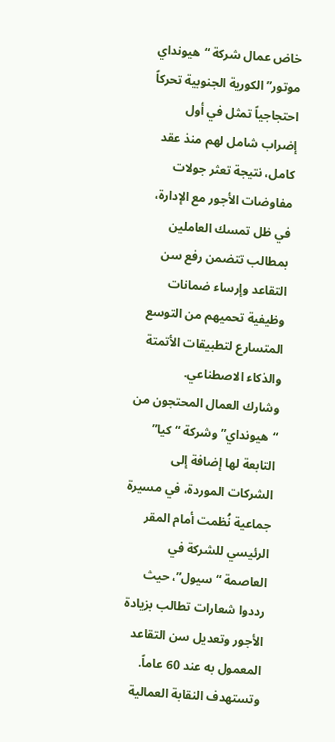خاض عمال شركة “هيونداي موتور” الكورية الجنوبية تحركاً احتجاجياً تمثل في أول إضراب شامل لهم منذ عقد كامل، نتيجة تعثر جولات مفاوضات الأجور مع الإدارة، في ظل تمسك العاملين بمطالب تتضمن رفع سن التقاعد وإرساء ضمانات وظيفية تحميهم من التوسع المتسارع لتطبيقات الأتمتة والذكاء الاصطناعي.
وشارك العمال المحتجون من “هيونداي” وشركة “كيا” التابعة لها إضافة إلى الشركات الموردة، في مسيرة جماعية نُظمت أمام المقر الرئيسي للشركة في العاصمة “سيول”، حيث رددوا شعارات تطالب بزيادة الأجور وتعديل سن التقاعد المعمول به عند 60 عاماً.
وتستهدف النقابة العمالية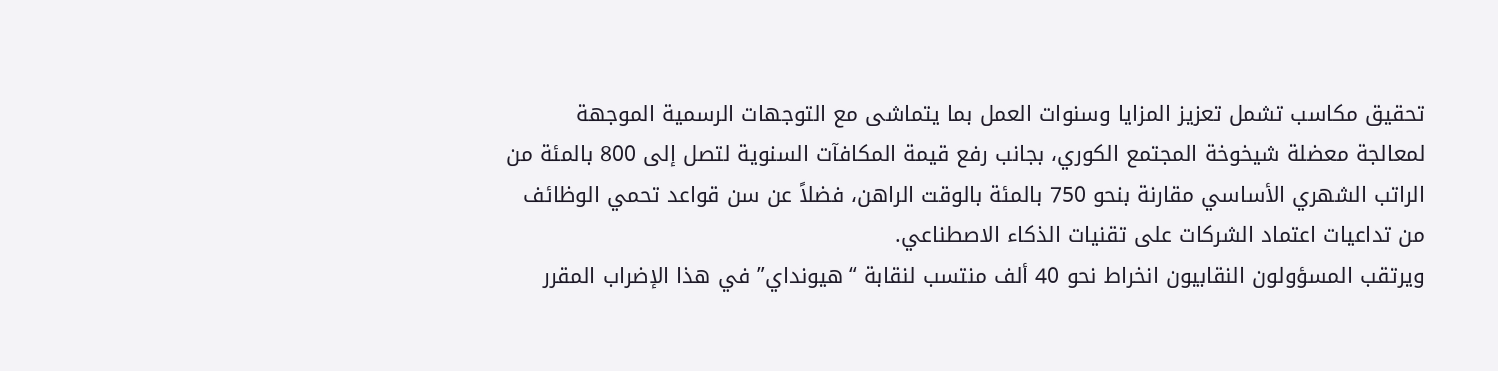تحقيق مكاسب تشمل تعزيز المزايا وسنوات العمل بما يتماشى مع التوجهات الرسمية الموجهة لمعالجة معضلة شيخوخة المجتمع الكوري، بجانب رفع قيمة المكافآت السنوية لتصل إلى 800 بالمئة من الراتب الشهري الأساسي مقارنة بنحو 750 بالمئة بالوقت الراهن، فضلاً عن سن قواعد تحمي الوظائف من تداعيات اعتماد الشركات على تقنيات الذكاء الاصطناعي.
ويرتقب المسؤولون النقابيون انخراط نحو 40 ألف منتسب لنقابة “هيونداي” في هذا الإضراب المقرر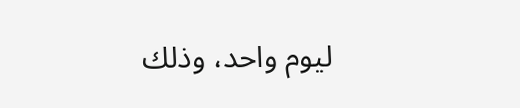ليوم واحد، وذلك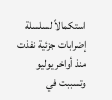استكمالاً لسلسلة إضرابات جزئية نفذت منذ أواخر يوليو وتسببت في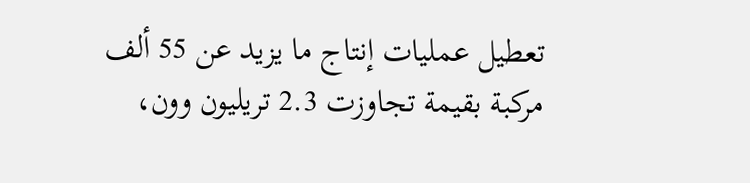تعطيل عمليات إنتاج ما يزيد عن 55 ألف مركبة بقيمة تجاوزت 2.3 تريليون وون،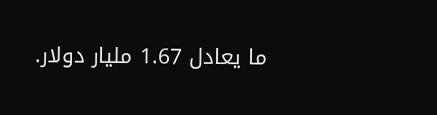ما يعادل 1.67 مليار دولار.